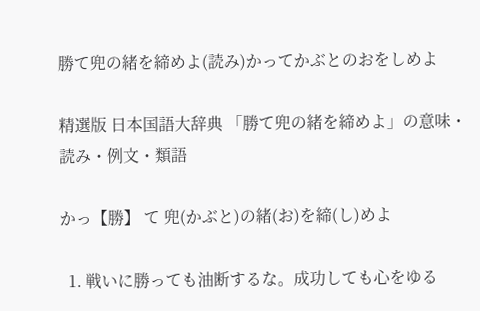勝て兜の緒を締めよ(読み)かってかぶとのおをしめよ

精選版 日本国語大辞典 「勝て兜の緒を締めよ」の意味・読み・例文・類語

かっ【勝】 て 兜(かぶと)の緒(お)を締(し)めよ

  1. 戦いに勝っても油断するな。成功しても心をゆる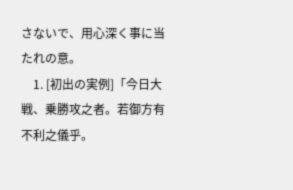さないで、用心深く事に当たれの意。
    1. [初出の実例]「今日大戦、乗勝攻之者。若御方有不利之儀乎。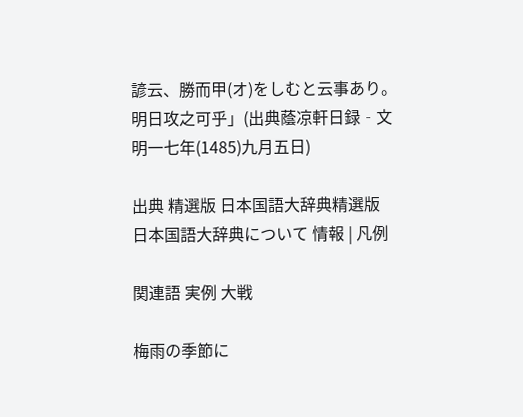諺云、勝而甲(オ)をしむと云事あり。明日攻之可乎」(出典蔭凉軒日録‐文明一七年(1485)九月五日)

出典 精選版 日本国語大辞典精選版 日本国語大辞典について 情報 | 凡例

関連語 実例 大戦

梅雨の季節に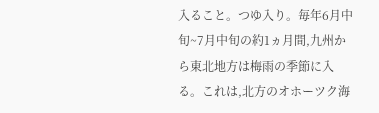入ること。つゆ入り。毎年6月中旬~7月中旬の約1ヵ月間,九州から東北地方は梅雨の季節に入る。これは,北方のオホーツク海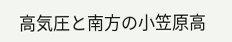高気圧と南方の小笠原高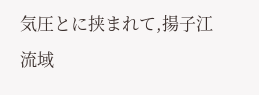気圧とに挟まれて,揚子江流域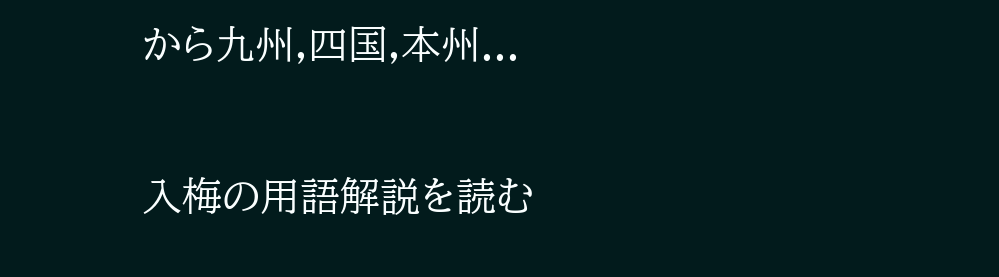から九州,四国,本州...

入梅の用語解説を読む